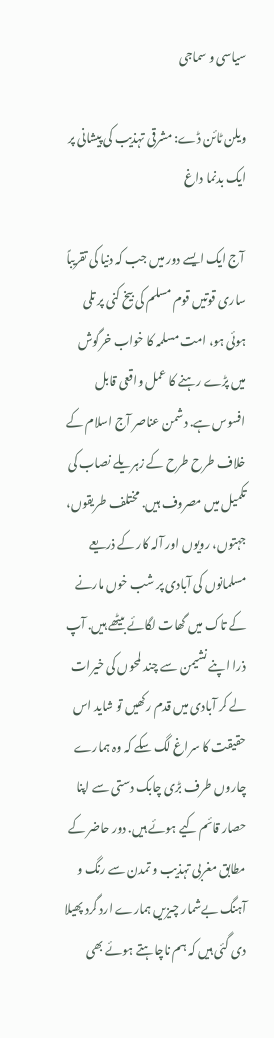سیاسی و سماجی

ویلن ٹائن ڈے: مشرقی تہذیب کی پیشانی پر ایک بدنما داغ

 آج ایک ایسے دور میں جب کہ دنیا کی تقریباً ساری قوتیں قوم مسلم کی بیخ کنی پر تلی ہوئی ہو، امت مسلمہ کا خواب خرگوش میں پڑے رہنے کا عمل واقعی قابل افسوس ہے. دشمن عناصر آج اسلام کے خلاف طرح طرح کے زہریلے نصاب کی تکمیل میں مصروف ہیں. مختلف طریقوں، جہتوں، رویوں اور آلہ کار کے ذریعے مسلمانوں کی آبادی پر شب خوں مارنے کے تاک میں گھات لگائے بیٹھے ہیں. آپ ذرا اپنے نشیمن سے چند لمحوں کی خیرات لے کر آبادی میں قدم رکھیں تو شاید اس حقیقت کا سراغ لگ سکے کہ وہ ہمارے چاروں طرف بڑی چابک دستی سے اپنا حصار قائم کیے ہوئے ہیں. دور حاضر کے مطابق مغربی تہذیب و تمدن سے رنگ و آہنگ بےشمار چیزیں ہمارے ارد گرد پھیلا دی گئی ہیں کہ ہم ناچاہتے ہوئے بھی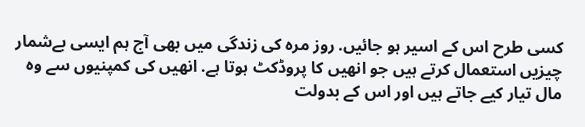کسی طرح اس کے اسیر ہو جائیں. روز مرہ کی زندگی میں بھی آج ہم ایسی بےشمار چیزیں استعمال کرتے ہیں جو انھیں کا پروڈکٹ ہوتا ہے. انھیں کی کمپنیوں سے وہ مال تیار کیے جاتے ہیں اور اس کے بدولت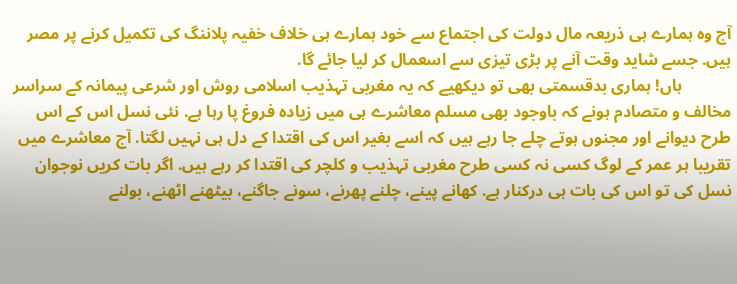آج وہ ہمارے ہی ذریعہ مال دولت کی اجتماع سے خود ہمارے ہی خلاف خفیہ پلاننگ کی تکمیل کرنے پر مصر ہیں. جسے شاید وقت آنے پر بڑی تیزی سے اسعمال کر لیا جائے گا.
            ہاں! ہماری بدقسمتی بھی تو دیکھیے کہ یہ مغربی تہذیب اسلامی روش اور شرعی پیمانہ کے سراسر مخالف و متصادم ہونے کہ باوجود بھی مسلم معاشرے ہی میں زیادہ فروغ پا رہا ہے. نئی نسل اس کے اس طرح دیوانے اور مجنوں ہوتے چلے جا رہے ہیں کہ اسے بغیر اس کی اقتدا کے دل ہی نہیں لگتا. آج معاشرے میں تقریبا ہر عمر کے لوگ کسی نہ کسی طرح مغربی تہذیب و کلچر کی اقتدا کر رہے ہیں. اگر بات کریں نوجوان نسل کی تو اس کی بات ہی درکنار ہے. کھانے پینے، چلنے پھرنے، سونے جاگنے، بیٹھنے اٹھنے، بولنے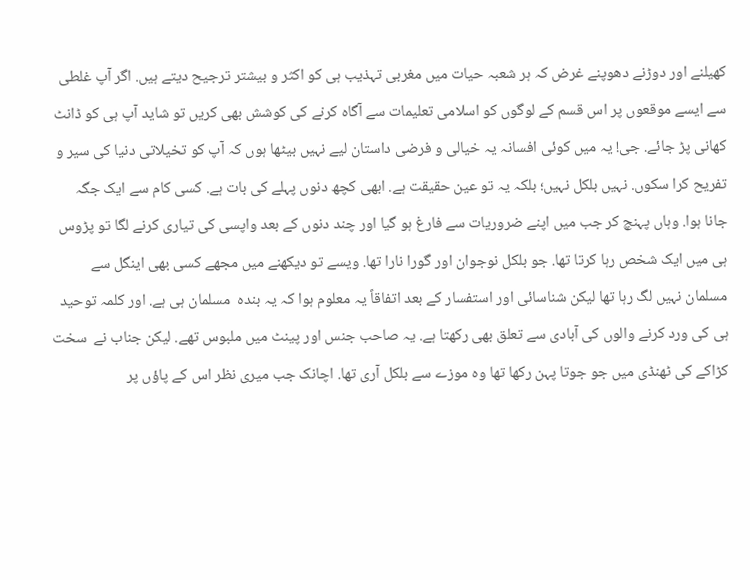کھیلنے اور دوڑنے دھوپنے غرض کہ ہر شعبہ حیات میں مغربی تہذیب ہی کو اکثر و بیشتر ترجیح دیتے ہیں. اگر آپ غلطی سے ایسے موقعوں پر اس قسم کے لوگوں کو اسلامی تعلیمات سے آگاہ کرنے کی کوشش بھی کریں تو شاید آپ ہی کو ڈانٹ کھانی پڑ جائے. جی! یہ میں کوئی افسانہ یہ خیالی و فرضی داستان لیے نہیں بیٹھا ہوں کہ آپ کو تخیلاتی دنیا کی سیر و تفریح کرا سکوں. نہیں بلکل نہیں؛ بلکہ یہ تو عین حقیقت ہے. ابھی کچھ دنوں پہلے کی بات ہے. کسی کام سے ایک جگہ جانا ہوا. وہاں پہنچ کر جب میں اپنے ضروریات سے فارغ ہو گیا اور چند دنوں کے بعد واپسی کی تیاری کرنے لگا تو پڑوس ہی میں ایک شخص رہا کرتا تھا. جو بلکل نوجوان اور گورا نارا تھا. ویسے تو دیکھنے میں مجھے کسی بھی اینگل سے مسلمان نہیں لگ رہا تھا لیکن شناسائی اور استفسار کے بعد اتفاقاً یہ معلوم ہوا کہ یہ بندہ  مسلمان ہی ہے. اور کلمہ توحید ہی کی ورد کرنے والوں کی آبادی سے تعلق بھی رکھتا ہے. یہ صاحب جنس اور پینٹ میں ملبوس تھے. لیکن جناب نے  سخت کڑاکے کی ٹھنڈی میں جو جوتا پہن رکھا تھا وہ موزے سے بلکل آری تھا. اچانک جب میری نظر اس کے پاؤں پر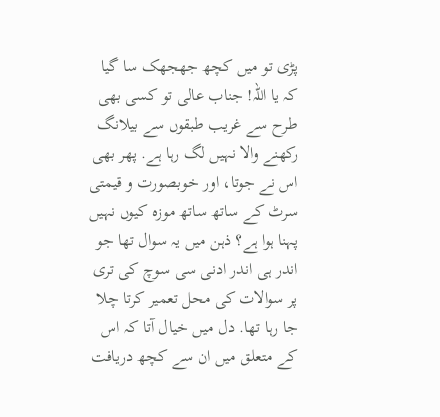پڑی تو میں کچھ جھجھک سا گیا کہ یا اللہ! جناب عالی تو کسی بھی طرح سے غریب طبقوں سے بیلانگ رکھنے والا نہیں لگ رہا ہے. پھر بھی اس نے جوتا، اور خوبصورت و قیمتی سرٹ کے ساتھ ساتھ موزہ کیوں نہیں پہنا ہوا ہے؟ ذہن میں یہ سوال تھا جو اندر ہی اندر ادنی سی سوچ کی تری پر سوالات کی محل تعمیر کرتا چلا جا رہا تھا. دل میں خیال آتا کہ اس کے متعلق میں ان سے کچھ دریافت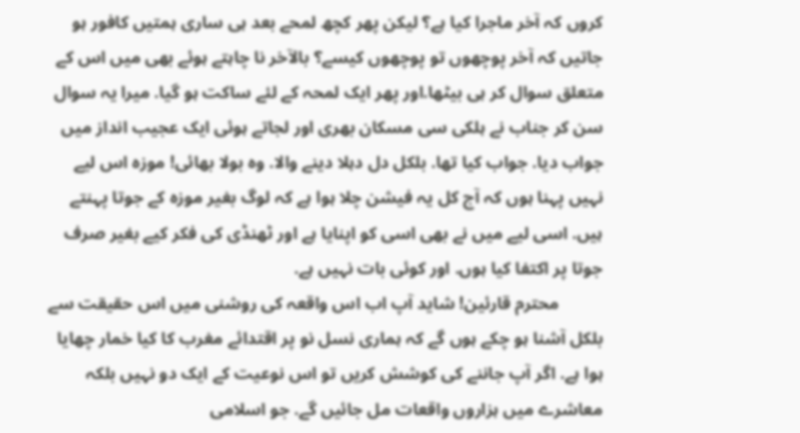کروں کہ آخر ماجرا کیا ہے؟ لیکن پھر کچھ لمحے بعد ہی ساری ہمتیں کافور ہو جاتیں کہ آخر پوچھوں تو پوچھوں کیسے؟ بالآخر نا چاہتے ہوئے بھی میں اس کے متعلق سوال کر ہی بیٹھا.اور پھر ایک لمحہ کے لئے ساکت ہو گیا. میرا یہ سوال سن کر جناب نے ہلکی سی مسکان بھری اور لجاتے ہوئی ایک عجیب انداز میں جواب دیا. جواب کیا تھا. بلکل دل دہلا دینے والا. وہ بولا بھائی! موزہ اس لیے نہیں پہنا ہوں کہ آج کل یہ فیشن چلا ہوا ہے کہ لوگ بغیر موزہ کے جوتا پہنتے ہیں. اسی لیے میں نے بھی اسی کو اپنایا ہے اور ٹھنڈی کی فکر کیے بغیر صرف جوتا پر اکتفا کیا ہوں. اور کوئی بات نہیں ہے.
          محترم قارئین! شاید آپ اب اس واقعہ کی روشنی میں اس حقیقت سے بلکل آشنا ہو چکے ہوں گے کہ ہماری نسل نو پر اقتدائے مغرب کا کیا خمار چھایا ہوا ہے. اگر آپ جاننے کی کوشش کریں تو اس نوعیت کے ایک دو نہیں بلکہ معاشرے میں ہزاروں واقعات مل جائیں گے. جو اسلامی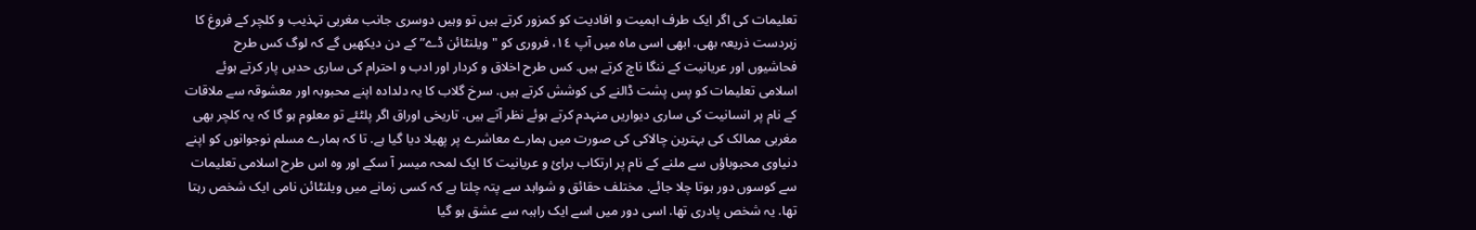تعلیمات کی اگر ایک طرف اہمیت و افادیت کو کمزور کرتے ہیں تو وہیں دوسری جانب مغربی تہذیب و کلچر کے فروغ کا زبردست ذریعہ بھی. ابھی اسی ماہ میں آپ ١٤، فروری کو "ویلنٹائن ڈے” کے دن دیکھیں گے کہ لوگ کس طرح فحاشیوں اور عریانیت کے ننگا ناچ کرتے ہیں. کس طرح اخلاق و کردار اور ادب و احترام کی ساری حدیں پار کرتے ہوئے اسلامی تعلیمات کو پس پشت ڈالنے کی کوشش کرتے ہیں. سرخ گلاب کا یہ دلدادہ اپنے محبوبہ اور معشوقہ سے ملاقات کے نام پر انسانیت کی ساری دیواریں منہدم کرتے ہوئے نظر آتے ہیں. تاریخی اوراق اگر پلٹئے تو معلوم ہو گا کہ یہ کلچر بھی مغربی ممالک کی بہترین چالاکی کی صورت میں ہمارے معاشرے پر پھیلا دیا گیا ہے. تا کہ ہمارے مسلم نوجوانوں کو اپنے دنیاوی محبوباؤں سے ملنے کے نام پر ارتکاب برائ و عریانیت کا ایک لمحہ میسر آ سکے اور وہ اس طرح اسلامی تعلیمات سے کوسوں دور ہوتا چلا جائے. مختلف حقائق و شواہد سے پتہ چلتا ہے کہ کسی زمانے میں ویلنٹائن نامی ایک شخص رہتا تھا. یہ شخص پادری تھا. اسی دور میں اسے ایک راہبہ سے عشق ہو گیا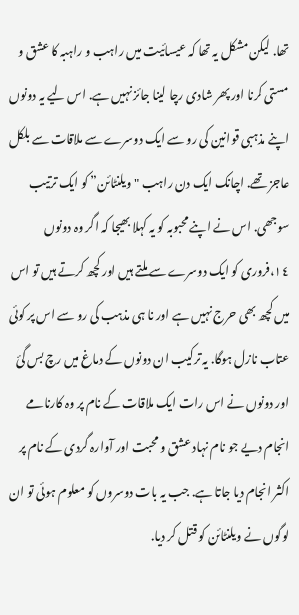تھا. لیکن مشکل یہ تھا کہ عیسائیت میں راہب و راہبہ کا عشق و مستی کرنا اور پھر شادی رچا لینا جائز نہیں ہے. اس لیے یہ دونوں اپنے مذہبی قوانین کی رو سے ایک دوسرے سے ملاقات سے بلکل عاجز تھے. اچانک ایک دن راہب "ویلنٹائن” کو ایک ترتیب سوجھی. اس نے اپنے محبوبہ کو یہ کہلا بھیجا کہ اگر وہ دونوں ١٤،فروری کو ایک دوسرے سے ملتے ہیں اور کچھ کرتے ہیں تو اس میں کچھ بھی حرج نہیں ہے اور نا ہی مذہب کی رو سے اس پر کوئی عتاب نازل ہوگا. یہ ترکیب ان دونوں کے دماغ میں رچ بس گئ اور دونوں نے اس رات ایک ملاقات کے نام پر وہ کارنامے انجام دیے جو نام نہاد عشق و محبت اور آوارہ گردی کے نام پر اکثر انجام دیا جاتا ہے. جب یہ بات دوسروں کو معلوم ہوئی تو ان لوگوں نے ویلنٹائن کو قتل کر دیا.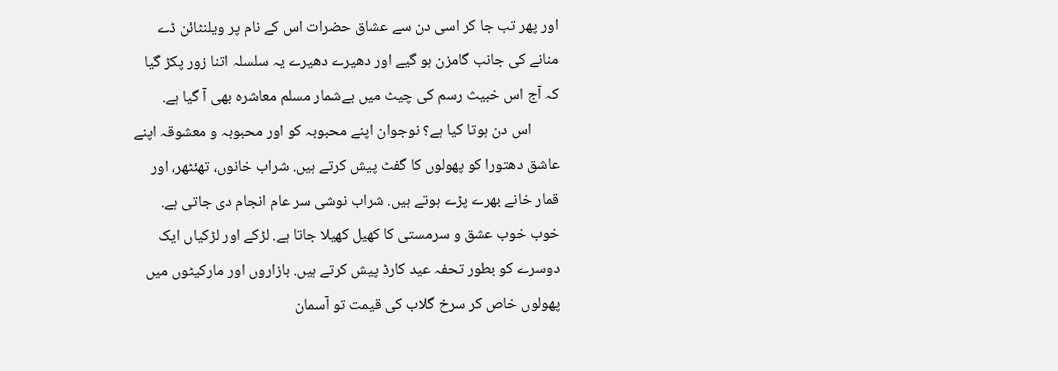اور پھر تب جا کر اسی دن سے عشاق حضرات اس کے نام پر ویلنٹائن ڈے منانے کی جانب گامزن ہو گیے اور دھیرے دھیرے یہ سلسلہ اتنا زور پکڑ گیا کہ آج اس خبیث رسم کی چیٹ میں بےشمار مسلم معاشرہ بھی آ گیا ہے.
        اس دن ہوتا کیا ہے؟ نوجوان اپنے محبوبہ کو اور محبوبہ و معشوقہ اپنے عاشق دھتورا کو پھولوں کا گفٹ پیش کرتے ہیں. شراب خانوں، تھئٹھر، اور قمار خانے بھرے پڑے ہوتے ہیں. شراب نوشی سر عام انجام دی جاتی ہے. خوب خوب عشق و سرمستی کا کھیل کھیلا جاتا ہے. لڑکے اور لڑکیاں ایک دوسرے کو بطور تحفہ عید کارڈ پیش کرتے ہیں. بازاروں اور مارکیٹوں میں پھولوں خاص کر سرخ گلاب کی قیمت تو آسمان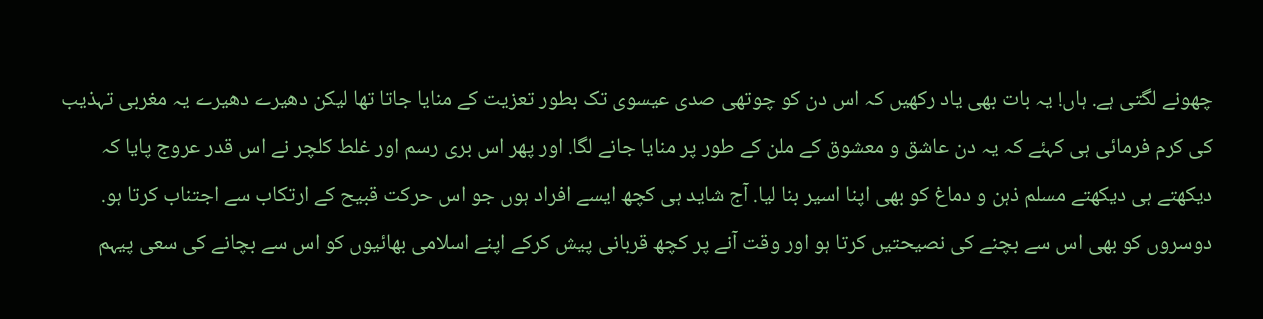چھونے لگتی ہے. ہاں! یہ بات بھی یاد رکھیں کہ اس دن کو چوتھی صدی عیسوی تک بطور تعزیت کے منایا جاتا تھا لیکن دھیرے دھیرے یہ مغربی تہذیب کی کرم فرمائی ہی کہئے کہ یہ دن عاشق و معشوق کے ملن کے طور پر منایا جانے لگا. اور پھر اس بری رسم اور غلط کلچر نے اس قدر عروج پایا کہ دیکھتے ہی دیکھتے مسلم ذہن و دماغ کو بھی اپنا اسیر بنا لیا. آج شاید ہی کچھ ایسے افراد ہوں جو اس حرکت قبیح کے ارتکاب سے اجتناب کرتا ہو. دوسروں کو بھی اس سے بچنے کی نصیحتیں کرتا ہو اور وقت آنے پر کچھ قربانی پیش کرکے اپنے اسلامی بھائیوں کو اس سے بچانے کی سعی پیہم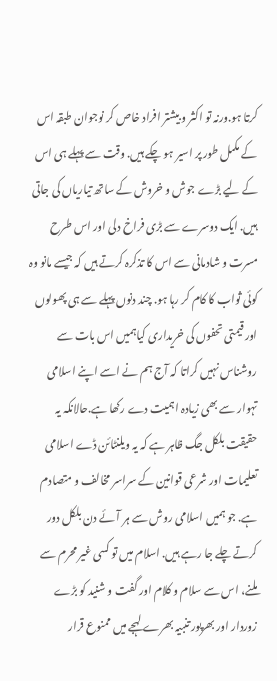کرتا ہو.ورنہ تو اکثر و بیشتر افراد خاص کر نوجوان طبقہ اس کے مکمل طور پر اسیر ہو چکے ہیں. وقت سے پہلے ہی اس کے لیے بڑے جوش و خروش کے ساتھ تیاریاں کی جاتی ہیں. ایک دوسرے سے بڑی فراخ دلی اور اس طرح مسرت و شادمانی سے اس کا تذکرہ کرتے ہیں کہ جیسے مانو وہ کوئی ثواب کا کام کر رہا ہو. چند دنوں پہلے سے ہی پھولوں اور قیمتی تحفوں کی خریداری کیاہمیں اس بات سے روشناس نہیں کراتا کہ آج ہم نے اسے اپنے اسلامی تہوار سے بھی زیادہ اہمیت دے رکھا ہے.حالانکہ یہ حقیقت بلکل جگ ظاہر ہے کہ یہ ویلنٹائن ڈے اسلامی تعلیمات اور شرعی قوانین کے سراسر مخالف و متصادم ہے. جو ہمیں اسلامی روش سے ہر آئے دن بلکل دور کرتے چلے جا رہے ہیں. اسلام میں تو کسی غیر محرم سے ملنے، اس سے سلام و کلام اور گفت و شنید کو بڑے زوردار اور بھرپور تنبیہ بھرے لہجے میں ممنوع قرار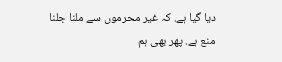دیا گیا ہے. کہ غیر محرموں سے ملنا جلنا منع ہے. پھر بھی ہم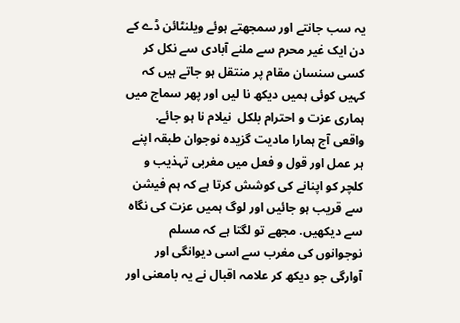یہ سب جانتے اور سمجھتے ہوئے ویلنٹائن ڈے کے دن ایک غیر محرم سے ملنے آبادی سے نکل کر کسی سنسان مقام پر منتقل ہو جاتے ہیں کہ کہیں کوئی ہمیں دیکھ نا لیں اور پھر سماج میں ہماری عزت و احترام بلکل  نیلام نا ہو جائے. واقعی آج ہمارا مادیت گزیدہ نوجوان طبقہ اپنے ہر عمل اور قول و فعل میں مغربی تہذیب و کلچر کو اپنانے کی کوشش کرتا ہے کہ ہم فیشن سے قریب ہو جائیں اور لوگ ہمیں عزت کی نگاہ سے دیکھیں. مجھے تو لگتا ہے کہ مسلم نوجوانوں کی مغرب سے اسی دیوانگی اور آوارگی جو دیکھ کر علامہ اقبال نے یہ بامعنی اور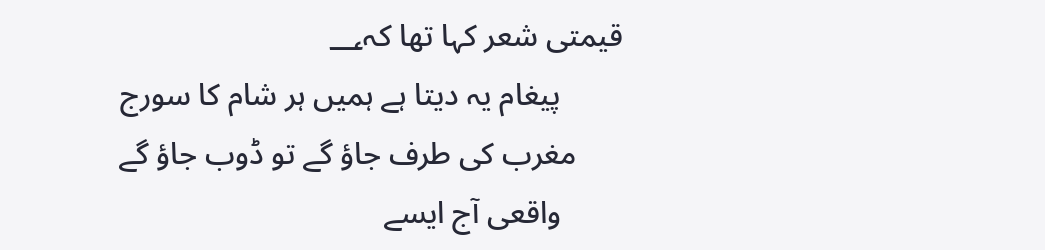قیمتی شعر کہا تھا کہ؀
        پیغام یہ دیتا ہے ہمیں ہر شام کا سورج
      مغرب کی طرف جاؤ گے تو ڈوب جاؤ گے
        واقعی آج ایسے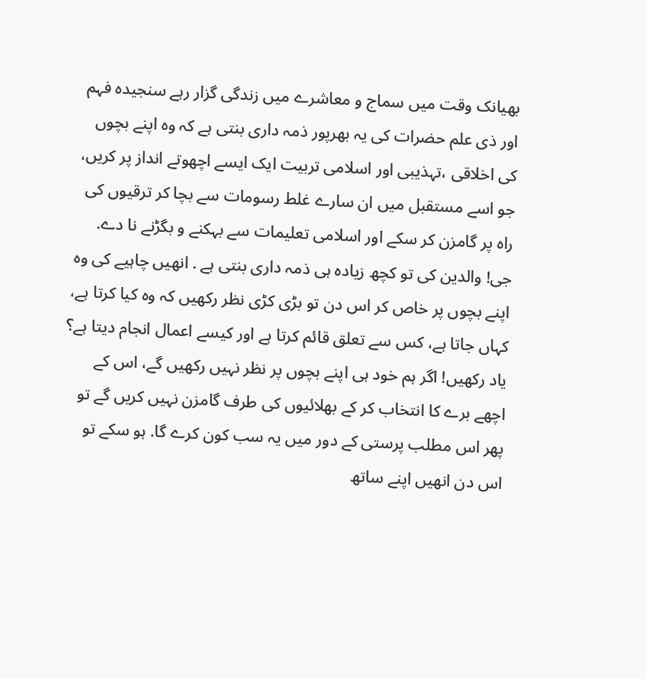بھیانک وقت میں سماج و معاشرے میں زندگی گزار رہے سنجیدہ فہم اور ذی علم حضرات کی یہ بھرپور ذمہ داری بنتی ہے کہ وہ اپنے بچوں کی اخلاقی ،تہذیبی اور اسلامی تربیت ایک ایسے اچھوتے انداز پر کریں، جو اسے مستقبل میں ان سارے غلط رسومات سے بچا کر ترقیوں کی راہ پر گامزن کر سکے اور اسلامی تعلیمات سے بہکنے و بگڑنے نا دے. جی! والدین کی تو کچھ زیادہ ہی ذمہ داری بنتی ہے . انھیں چاہیے کی وہ اپنے بچوں پر خاص کر اس دن تو بڑی کڑی نظر رکھیں کہ وہ کیا کرتا ہے، کہاں جاتا ہے، کس سے تعلق قائم کرتا ہے اور کیسے اعمال انجام دیتا ہے؟ یاد رکھیں! اگر ہم خود ہی اپنے بچوں پر نظر نہیں رکھیں گے، اس کے اچھے برے کا انتخاب کر کے بھلائیوں کی طرف گامزن نہیں کریں گے تو پھر اس مطلب پرستی کے دور میں یہ سب کون کرے گا. ہو سکے تو اس دن انھیں اپنے ساتھ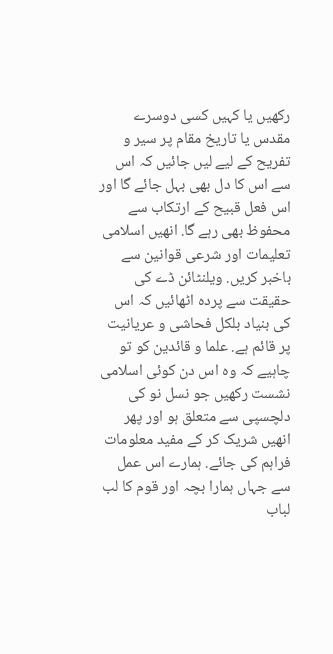رکھیں یا کہیں کسی دوسرے مقدس یا تاریخ مقام پر سیر و تفریح کے لیے لیں جائیں کہ اس سے اس کا دل بھی بہل جائے گا اور اس فعل قبیح کے ارتکاب سے محفوظ بھی رہے گا. انھیں اسلامی تعلیمات اور شرعی قوانین سے باخبر کریں. ویلنٹائن ڈے کی حقیقت سے پردہ اٹھائیں کہ اس کی بنیاد بلکل فحاشی و عریانیت پر قائم ہے. علما و قائدین کو تو چاہیے کہ وہ اس دن کوئی اسلامی نشست رکھیں جو نسل نو کی دلچسپی سے متعلق ہو اور پھر انھیں شریک کر کے مفید معلومات فراہم کی جائے. ہمارے اس عمل سے جہاں ہمارا بچہ اور قوم کا لب لباب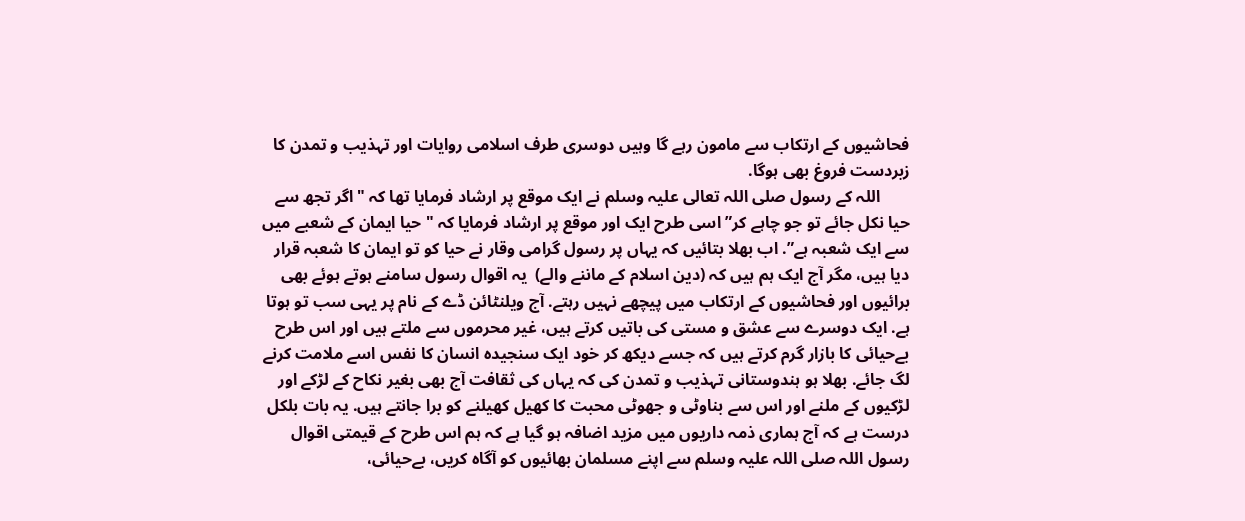فحاشیوں کے ارتکاب سے مامون رہے گا وہیں دوسری طرف اسلامی روایات اور تہذیب و تمدن کا زبردست فروغ بھی ہوگا.
       اللہ کے رسول صلی اللہ تعالی علیہ وسلم نے ایک موقع پر ارشاد فرمایا تھا کہ "اگر تجھ سے حیا نکل جائے تو جو چاہے کر” اسی طرح ایک اور موقع پر ارشاد فرمایا کہ "حیا ایمان کے شعبے میں سے ایک شعبہ ہے”. اب بھلا بتائیں کہ یہاں پر رسول گرامی وقار نے حیا کو تو ایمان کا شعبہ قرار دیا ہیں، مگر آج ایک ہم ہیں کہ (دین اسلام کے ماننے والے)  یہ اقوال رسول سامنے ہوتے ہوئے بھی برائیوں اور فحاشیوں کے ارتکاب میں پیچھے نہیں رہتے. آج ویلنٹائن ڈے کے نام پر یہی سب تو ہوتا ہے. ایک دوسرے سے عشق و مستی کی باتیں کرتے ہیں، غیر محرموں سے ملتے ہیں اور اس طرح بےحیائی کا بازار گرم کرتے ہیں کہ جسے دیکھ کر خود ایک سنجیدہ انسان کا نفس اسے ملامت کرنے لگ جائے. بھلا ہو ہندوستانی تہذیب و تمدن کی کہ یہاں کی ثقافت آج بھی بغیر نکاح کے لڑکے اور لڑکیوں کے ملنے اور اس سے بناوٹی و جھوٹی محبت کا کھیل کھیلنے کو برا جانتے ہیں. یہ بات بلکل درست ہے کہ آج ہماری ذمہ داریوں میں مزید اضافہ ہو گیا ہے کہ ہم اس طرح کے قیمتی اقوال رسول اللہ صلی اللہ علیہ وسلم سے اپنے مسلمان بھائیوں کو آگاہ کریں، بےحیائی،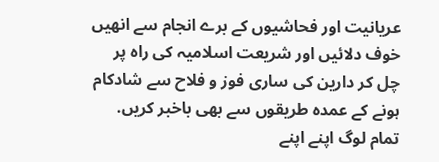عریانیت اور فحاشیوں کے برے انجام سے انھیں خوف دلائیں اور شریعت اسلامیہ کی راہ پر چل کر دارین کی ساری فوز و فلاح سے شادکام ہونے کے عمدہ طریقوں سے بھی باخبر کریں. تمام لوگ اپنے اپنے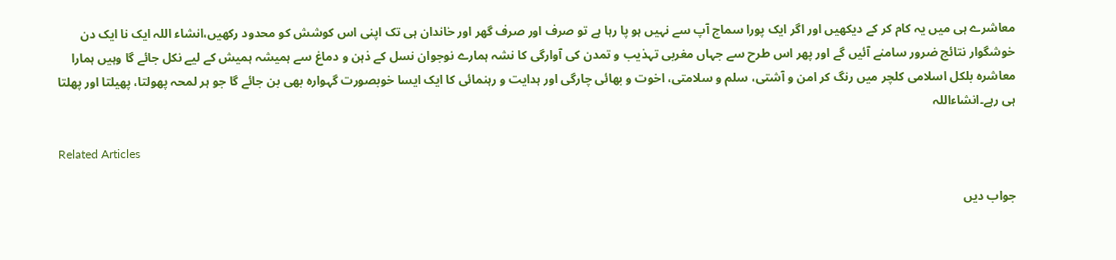معاشرے ہی میں یہ کام کر کے دیکھیں اور اگر ایک پورا سماج آپ سے نہیں ہو پا رہا ہے تو صرف اور صرف گھر اور خاندان ہی تک اپنی اس کوشش کو محدود رکھیں،انشاء اللہ ایک نا ایک دن خوشگوار نتائج ضرور سامنے آئیں گے اور پھر اس طرح سے جہاں مغربی تہذیب و تمدن کی آوارگی کا نشہ ہمارے نوجوان نسل کے ذہن و دماغ سے ہمیشہ ہمیش کے لیے نکل جائے گا وہیں ہمارا معاشرہ بلکل اسلامی کلچر میں رنگ کر امن و آشتی، سلم و سلامتی، اخوت و بھائی چارگی اور ہدایت و رہنمائی کا ایک ایسا خوبصورت گہوارہ بھی بن جائے گا جو ہر لمحہ پھولتا، پھیلتا اور پھلتا ہی رہے۔انشاءاللہ

Related Articles

جواب دیں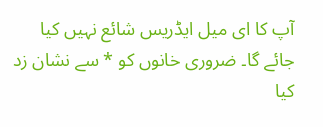آپ کا ای میل ایڈریس شائع نہیں کیا جائے گا۔ ضروری خانوں کو * سے نشان زد کیا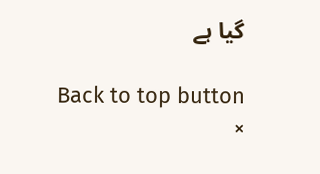گیا ہے

Back to top button
×